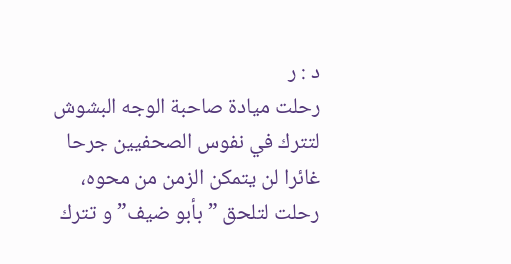د : ر
رحلت ميادة صاحبة الوجه البشوش لتترك في نفوس الصحفيين جرحا غائرا لن يتمكن الزمن من محوه، رحلت لتلحق ” بأبو ضيف” و تترك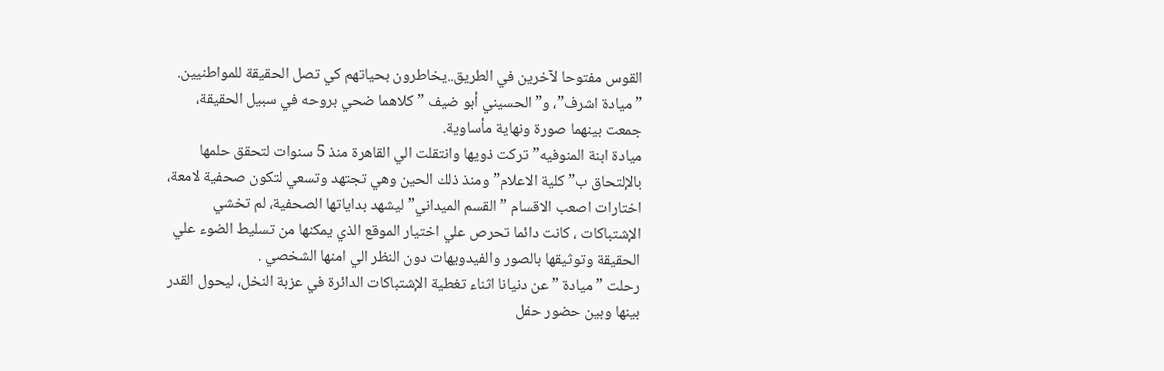القوس مفتوحا لآخرين في الطريق..يخاطرون بحياتهم كي تصل الحقيقة للمواطنيين.
” ميادة اشرف”، و” الحسيني أبو ضيف ” كلاهما ضحي بروحه في سبيل الحقيقة، جمعت بينهما صورة ونهاية مأساوية.
ميادة ابنة المنوفيه” تركت ذويها وانتقلت الي القاهرة منذ 5 سنوات لتحقق حلمها بالإلتحاق ب” كلية الاعلام” ومنذ ذلك الحين وهي تجتهد وتسعي لتكون صحفية لامعة، اختارات اصعب الاقسام ” القسم الميداني” ليشهد بداياتها الصحفية، لم تخشي الإشتباكات ، كانت دائما تحرص علي اختيار الموقع الذي يمكنها من تسليط الضوء علي الحقيقة وتوثيقها بالصور والفيدويهات دون النظر الي امنها الشخصي .
رحلت ” ميادة ” عن دنيانا اثناء تغطية الإشتباكات الدائرة في عزبة النخل، ليحول القدر بينها وبين حضور حفل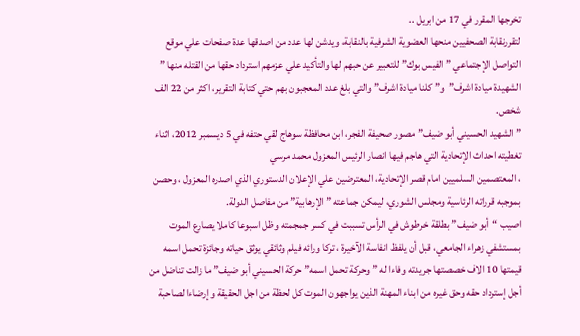تخرجها المقرر في 17 من ابريل ..
لتقررنقابة الصحفيين منحها العضوية الشرفية بالنقابة، ويدشن لها عدد من اصدقها عدة صفحات علي موقع التواصل الإجتماعي ” الفيس بوك” للتعبير عن حبهم لها والتأكيد علي عزمهم استرداد حقها من القتله منها ” الشهيدة ميادة اشرف”و” كلنا ميادة اشرف” والتي بلغ عدد المعجبون بهم حتي كتابة التقرير، اكثر من 22 الف شخص.
” الشهيد الحسيني أبو ضيف” مصور صحيفة الفجر، ابن محافظة سوهاج لقي حتفه في 5 ديسمبر 2012، اثناء تغطيته احداث الإتحادية التي هاجم فيها انصار الرئيس المعزول محمد مرسي
، المعتصمين السلميين امام قصر الإتحادية، المعترضين علي الإعلان الدستوري الذي اصدره المعزول ، وحصن بموجبه قرراته الرئاسية ومجلس الشوري، ليمكن جماعته ” الإرهابية” من مفاصل الدولة.
اصيب “أبو ضيف” بطلقة خرطوش في الرأس تسببت في كسر جمجمته وظل اسبوعا كاملا يصارع الموت بمستشفي زهراء الجامعي، قبل أن يلفظ انفاسة الآخيرة ، تركا ورائه فيلم وثائقي يوثق حياته وجائزة تحمل اسمه قيمتها 10 الاف خصصتها جريدته وفاءا له ” وحركة تحمل اسمه” حركة الحسيني أبو ضيف” ما زالت تناضل من أجل إسترداد حقه وحق غيره من ابناء المهنة الذين يواجهون الموت كل لحظة من اجل الحقيقة وإرضاءا لصاحبة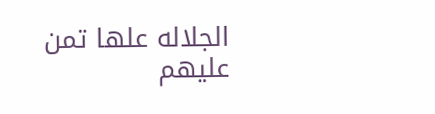الجلاله علها تمن عليهم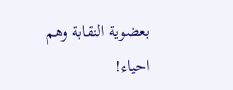بعضوية النقابة وهم احياء!